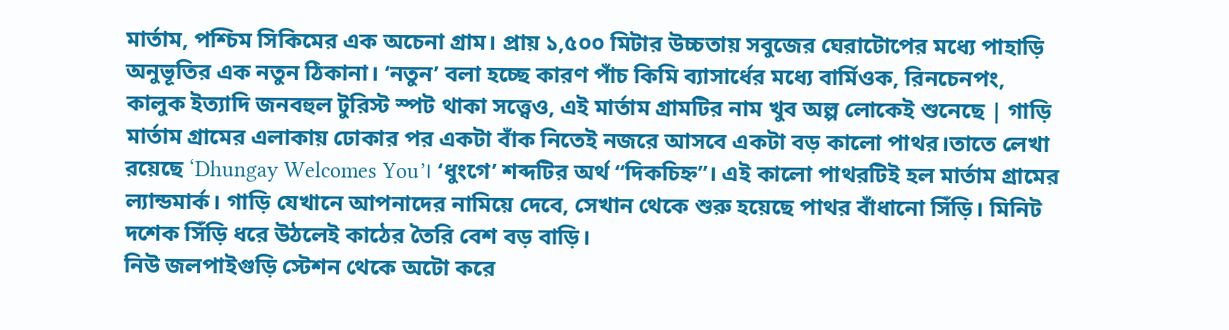মার্তাম, পশ্চিম সিকিমের এক অচেনা গ্রাম। প্রায় ১,৫০০ মিটার উচ্চতায় সবুজের ঘেরাটোপের মধ্যে পাহাড়ি অনুভূতির এক নতুন ঠিকানা। ‘নতুন’ বলা হচ্ছে কারণ পাঁচ কিমি ব্যাসার্ধের মধ্যে বার্মিওক, রিনচেনপং, কালুক ইত্যাদি জনবহুল টুরিস্ট স্পট থাকা সত্ত্বেও, এই মার্তাম গ্রামটির নাম খুব অল্প লোকেই শুনেছে | গাড়ি মার্তাম গ্রামের এলাকায় ঢোকার পর একটা বাঁক নিতেই নজরে আসবে একটা বড় কালো পাথর।তাতে লেখা রয়েছে ‘Dhungay Welcomes You’। ‘ধুংগে’ শব্দটির অর্থ “দিকচিহ্ন”। এই কালো পাথরটিই হল মার্তাম গ্রামের ল্যান্ডমার্ক। গাড়ি যেখানে আপনাদের নামিয়ে দেবে, সেখান থেকে শুরু হয়েছে পাথর বাঁধানো সিঁড়ি। মিনিট দশেক সিঁড়ি ধরে উঠলেই কাঠের তৈরি বেশ বড় বাড়ি।
নিউ জলপাইগুড়ি স্টেশন থেকে অটো করে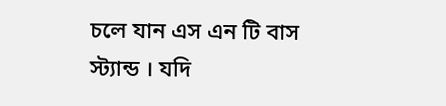চলে যান এস এন টি বাস স্ট্যান্ড । যদি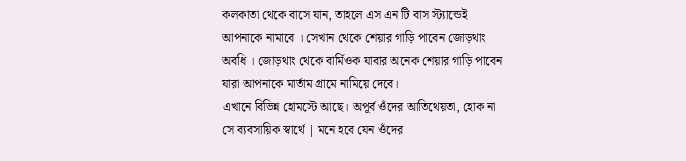কলকাতা থেকে বাসে যান, তাহলে এস এন টি বাস স্ট্যান্ডেই আপনাকে নামাবে । সেখান থেকে শেয়ার গাড়ি পাবেন জোড়থাং অবধি । জোড়থাং থেকে বার্মিওক যাবার অনেক শেয়ার গাড়ি পাবেন যারা আপনাকে মার্তাম গ্রামে নামিয়ে দেবে।
এখানে বিভিন্ন হোমস্টে আছে। অপূর্ব ওঁদের আতিথেয়তা, হোক না সে ব্যবসায়িক স্বার্থে | মনে হবে যেন ওঁদের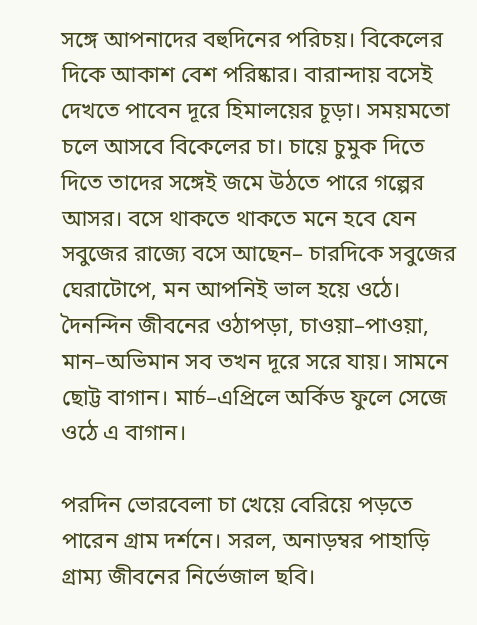সঙ্গে আপনাদের বহুদিনের পরিচয়। বিকেলের দিকে আকাশ বেশ পরিষ্কার। বারান্দায় বসেই দেখতে পাবেন দূরে হিমালয়ের চূড়া। সময়মতো চলে আসবে বিকেলের চা। চায়ে চুমুক দিতে দিতে তাদের সঙ্গেই জমে উঠতে পারে গল্পের আসর। বসে থাকতে থাকতে মনে হবে যেন সবুজের রাজ্যে বসে আছেন– চারদিকে সবুজের ঘেরাটোপে, মন আপনিই ভাল হয়ে ওঠে। দৈনন্দিন জীবনের ওঠাপড়া, চাওয়া–পাওয়া, মান–অভিমান সব তখন দূরে সরে যায়। সামনে ছোট্ট বাগান। মার্চ–এপ্রিলে অর্কিড ফুলে সেজে ওঠে এ বাগান।

পরদিন ভোরবেলা চা খেয়ে বেরিয়ে পড়তে পারেন গ্রাম দর্শনে। সরল, অনাড়ম্বর পাহাড়ি গ্রাম্য জীবনের নির্ভেজাল ছবি।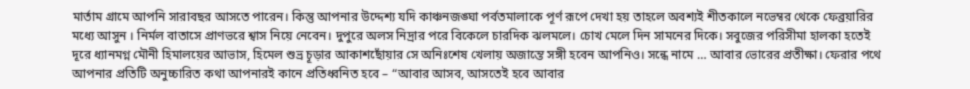মার্তাম গ্রামে আপনি সারাবছর আসতে পারেন। কিন্তু আপনার উদ্দেশ্য যদি কাঞ্চনজঙ্ঘা পর্বতমালাকে পূর্ণ রূপে দেখা হয় তাহলে অবশ্যই শীতকালে নভেম্বর থেকে ফেব্রয়ারির মধ্যে আসুন । নির্মল বাতাসে প্রাণভরে শ্বাস নিয়ে নেবেন। দুপুরে অলস নিদ্রার পরে বিকেলে চারদিক ঝলমলে। চোখ মেলে দিন সামনের দিকে। সবুজের পরিসীমা হালকা হতেই দূরে ধ্যানমগ্ন মৌনী হিমালয়ের আভাস, হিমেল শুভ্র চূড়ার আকাশছোঁয়ার সে অনিঃশেষ খেলায় অজান্তে সঙ্গী হবেন আপনিও। সন্ধে নামে … আবার ভোরের প্রতীক্ষা। ফেরার পথে আপনার প্রতিটি অনুচ্চারিত কথা আপনারই কানে প্রতিধ্বনিত হবে – “আবার আসব, আসতেই হবে আবার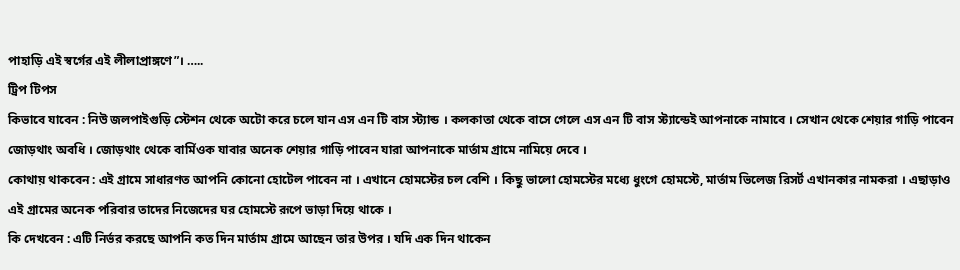পাহাড়ি এই স্বর্গের এই লীলাপ্রাঙ্গণে”। …..
ট্রিপ টিপস
কিভাবে যাবেন : নিউ জলপাইগুড়ি স্টেশন থেকে অটো করে চলে যান এস এন টি বাস স্ট্যান্ড । কলকাতা থেকে বাসে গেলে এস এন টি বাস স্ট্যান্ডেই আপনাকে নামাবে । সেখান থেকে শেয়ার গাড়ি পাবেন জোড়থাং অবধি । জোড়থাং থেকে বার্মিওক যাবার অনেক শেয়ার গাড়ি পাবেন যারা আপনাকে মার্তাম গ্রামে নামিয়ে দেবে ।
কোথায় থাকবেন : এই গ্রামে সাধারণত আপনি কোনো হোটেল পাবেন না । এখানে হোমস্টের চল বেশি । কিছু ভালো হোমস্টের মধ্যে ধুংগে হোমস্টে, মার্তাম ভিলেজ রিসর্ট এখানকার নামকরা । এছাড়াও এই গ্রামের অনেক পরিবার তাদের নিজেদের ঘর হোমস্টে রূপে ভাড়া দিয়ে থাকে ।
কি দেখবেন : এটি নির্ভর করছে আপনি কত দিন মার্তাম গ্রামে আছেন তার উপর । যদি এক দিন থাকেন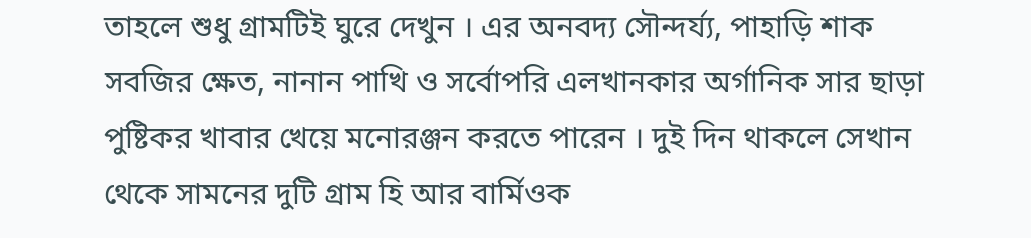তাহলে শুধু গ্রামটিই ঘুরে দেখুন । এর অনবদ্য সৌন্দর্য্য, পাহাড়ি শাক সবজির ক্ষেত, নানান পাখি ও সর্বোপরি এলখানকার অর্গানিক সার ছাড়া পুষ্টিকর খাবার খেয়ে মনোরঞ্জন করতে পারেন । দুই দিন থাকলে সেখান থেকে সামনের দুটি গ্রাম হি আর বার্মিওক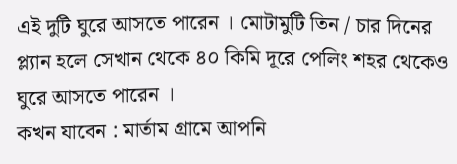এই দুটি ঘুরে আসতে পারেন । মোটামুটি তিন / চার দিনের প্ল্যান হলে সেখান থেকে ৪০ কিমি দূরে পেলিং শহর থেকেও ঘুরে আসতে পারেন ।
কখন যাবেন : মার্তাম গ্রামে আপনি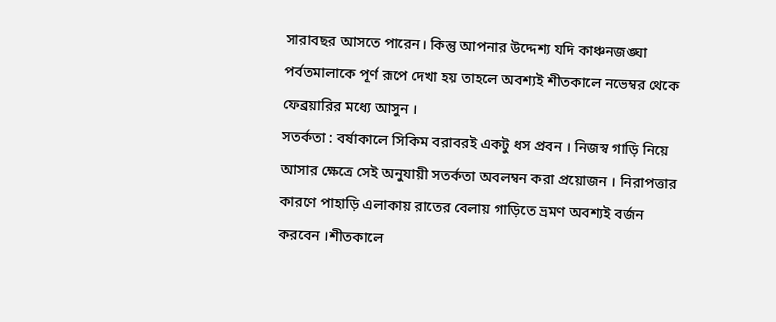সারাবছর আসতে পারেন। কিন্তু আপনার উদ্দেশ্য যদি কাঞ্চনজঙ্ঘা পর্বতমালাকে পূর্ণ রূপে দেখা হয় তাহলে অবশ্যই শীতকালে নভেম্বর থেকে ফেব্রয়ারির মধ্যে আসুন ।
সতর্কতা : বর্ষাকালে সিকিম বরাবরই একটু ধস প্রবন । নিজস্ব গাড়ি নিয়ে আসার ক্ষেত্রে সেই অনুযায়ী সতর্কতা অবলম্বন করা প্রয়োজন । নিরাপত্তার কারণে পাহাড়ি এলাকায় রাতের বেলায় গাড়িতে ভ্রমণ অবশ্যই বর্জন করবেন ।শীতকালে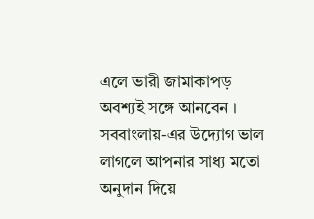এলে ভারী জামাকাপড় অবশ্যই সঙ্গে আনবেন ।
সববাংলায়-এর উদ্যোগ ভাল লাগলে আপনার সাধ্য মতো অনুদান দিয়ে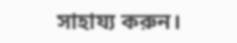সাহায্য করুন।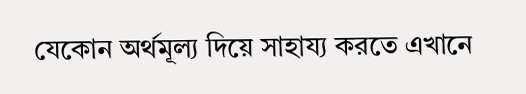যেকোন অর্থমূল্য দিয়ে সাহায্য করতে এখানে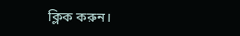ক্লিক করুন।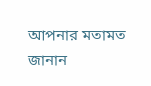আপনার মতামত জানান